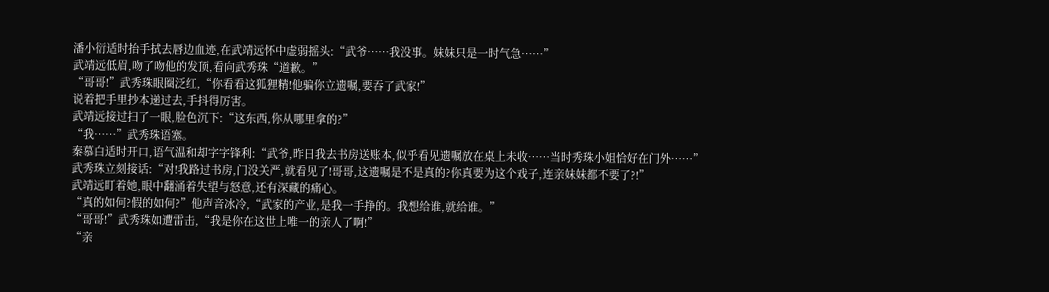潘小衍适时抬手拭去唇边血迹,在武靖远怀中虚弱摇头:“武爷……我没事。妹妹只是一时气急……”
武靖远低眉,吻了吻他的发顶,看向武秀珠“道歉。”
“哥哥!”武秀珠眼圈泛红,“你看看这狐狸精!他骗你立遗嘱,要吞了武家!”
说着把手里抄本递过去,手抖得厉害。
武靖远接过扫了一眼,脸色沉下:“这东西,你从哪里拿的?”
“我……”武秀珠语塞。
秦慕白适时开口,语气温和却字字锋利:“武爷,昨日我去书房送账本,似乎看见遗嘱放在桌上未收……当时秀珠小姐恰好在门外……”
武秀珠立刻接话:“对!我路过书房,门没关严,就看见了!哥哥,这遗嘱是不是真的?你真要为这个戏子,连亲妹妹都不要了?!”
武靖远盯着她,眼中翻涌着失望与怒意,还有深藏的痛心。
“真的如何?假的如何?”他声音冰冷,“武家的产业,是我一手挣的。我想给谁,就给谁。”
“哥哥!”武秀珠如遭雷击,“我是你在这世上唯一的亲人了啊!”
“亲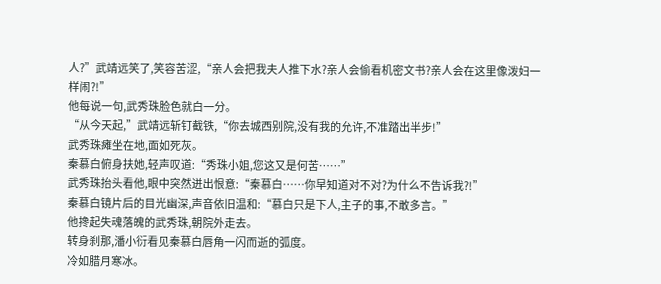人?”武靖远笑了,笑容苦涩,“亲人会把我夫人推下水?亲人会偷看机密文书?亲人会在这里像泼妇一样闹?!”
他每说一句,武秀珠脸色就白一分。
“从今天起,”武靖远斩钉截铁,“你去城西别院,没有我的允许,不准踏出半步!”
武秀珠瘫坐在地,面如死灰。
秦慕白俯身扶她,轻声叹道:“秀珠小姐,您这又是何苦……”
武秀珠抬头看他,眼中突然迸出恨意:“秦慕白……你早知道对不对?为什么不告诉我?!”
秦慕白镜片后的目光幽深,声音依旧温和:“慕白只是下人,主子的事,不敢多言。”
他搀起失魂落魄的武秀珠,朝院外走去。
转身刹那,潘小衍看见秦慕白唇角一闪而逝的弧度。
冷如腊月寒冰。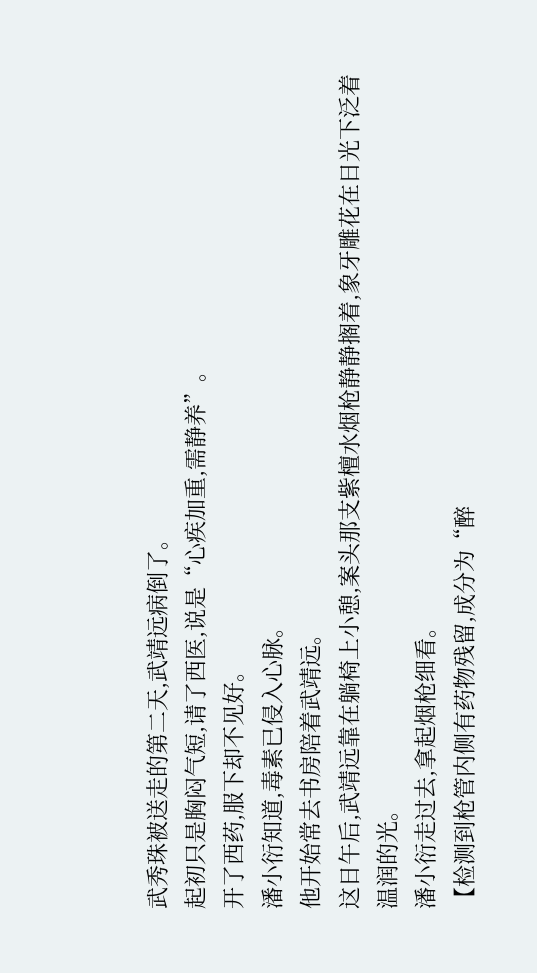武秀珠被送走的第二天,武靖远病倒了。
起初只是胸闷气短,请了西医,说是“心疾加重,需静养”。
开了西药,服下却不见好。
潘小衍知道,毒素已侵入心脉。
他开始常去书房陪着武靖远。
这日午后,武靖远靠在躺椅上小憩,案头那支紫檀水烟枪静静搁着,象牙雕花在日光下泛着温润的光。
潘小衍走过去,拿起烟枪细看。
【检测到枪管内侧有药物残留,成分为“醉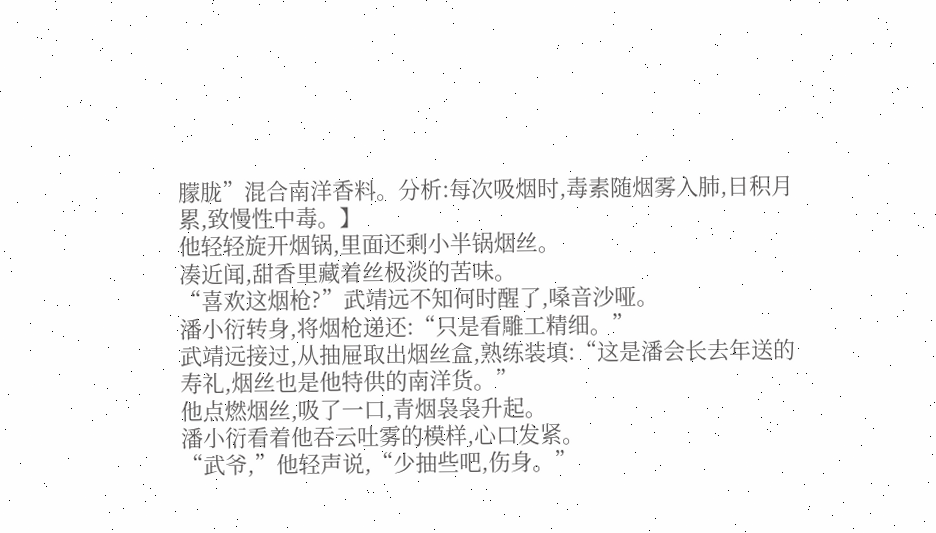朦胧”混合南洋香料。分析:每次吸烟时,毒素随烟雾入肺,日积月累,致慢性中毒。】
他轻轻旋开烟锅,里面还剩小半锅烟丝。
凑近闻,甜香里藏着丝极淡的苦味。
“喜欢这烟枪?”武靖远不知何时醒了,嗓音沙哑。
潘小衍转身,将烟枪递还:“只是看雕工精细。”
武靖远接过,从抽屉取出烟丝盒,熟练装填:“这是潘会长去年送的寿礼,烟丝也是他特供的南洋货。”
他点燃烟丝,吸了一口,青烟袅袅升起。
潘小衍看着他吞云吐雾的模样,心口发紧。
“武爷,”他轻声说,“少抽些吧,伤身。”